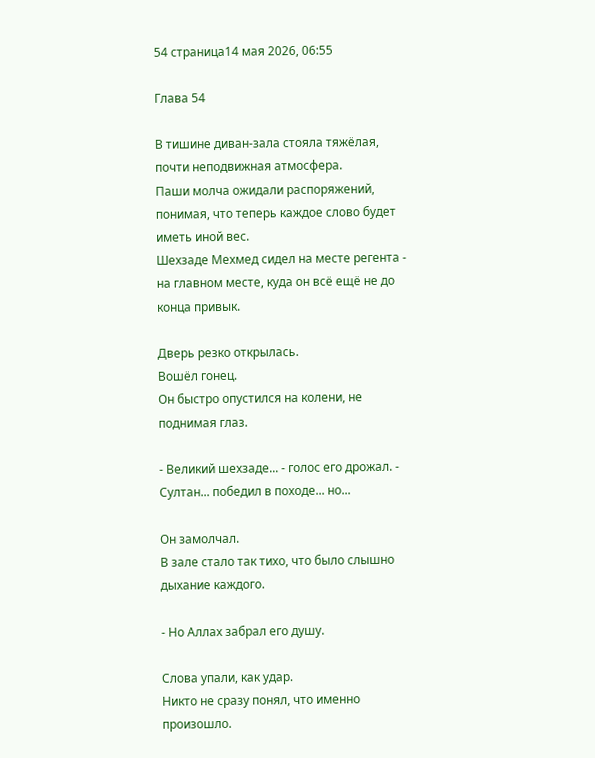54 страница14 мая 2026, 06:55

Глава 54

В тишине диван-зала стояла тяжёлая, почти неподвижная атмосфера.
Паши молча ожидали распоряжений, понимая, что теперь каждое слово будет иметь иной вес.
Шехзаде Мехмед сидел на месте регента - на главном месте, куда он всё ещё не до конца привык.

Дверь резко открылась.
Вошёл гонец.
Он быстро опустился на колени, не поднимая глаз.

- Великий шехзаде... - голос его дрожал. - Султан... победил в походе... но...

Он замолчал.
В зале стало так тихо, что было слышно дыхание каждого.

- Но Аллах забрал его душу.

Слова упали, как удар.
Никто не сразу понял, что именно произошло.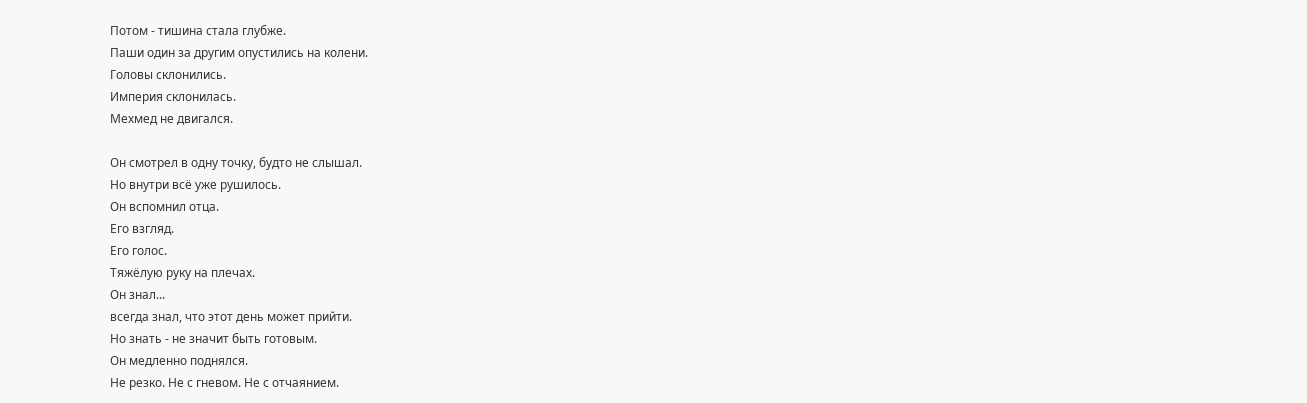Потом - тишина стала глубже.
Паши один за другим опустились на колени.
Головы склонились.
Империя склонилась.
Мехмед не двигался.

Он смотрел в одну точку, будто не слышал.
Но внутри всё уже рушилось.
Он вспомнил отца.
Его взгляд.
Его голос.
Тяжёлую руку на плечах.
Он знал...
всегда знал, что этот день может прийти.
Но знать - не значит быть готовым.
Он медленно поднялся.
Не резко. Не с гневом. Не с отчаянием.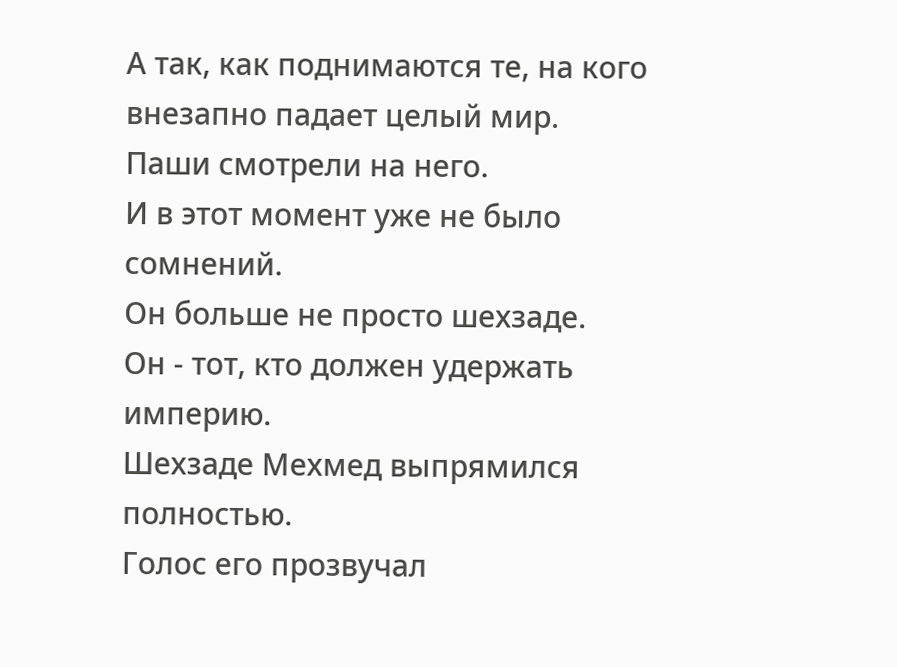А так, как поднимаются те, на кого внезапно падает целый мир.
Паши смотрели на него.
И в этот момент уже не было сомнений.
Он больше не просто шехзаде.
Он - тот, кто должен удержать империю.
Шехзаде Мехмед выпрямился полностью.
Голос его прозвучал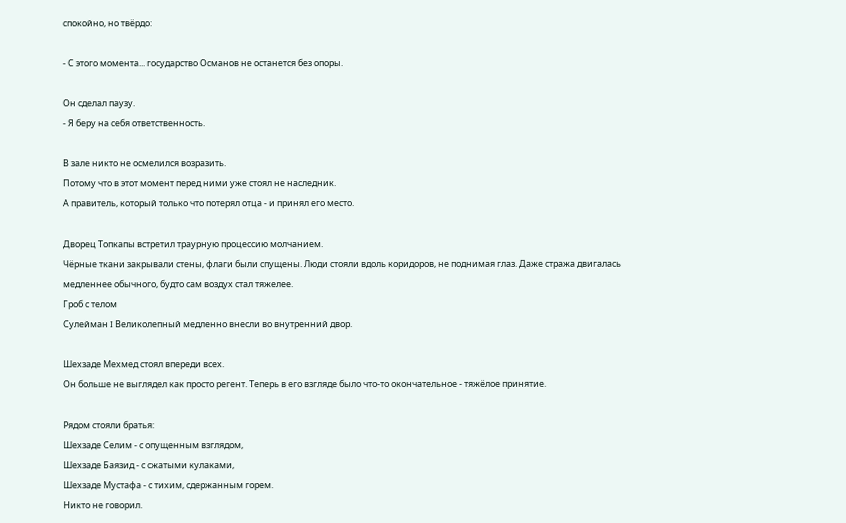спокойно, но твёрдо:

- С этого момента... государство Османов не останется без опоры.

Он сделал паузу.
- Я беру на себя ответственность.

В зале никто не осмелился возразить.
Потому что в этот момент перед ними уже стоял не наследник.
А правитель, который только что потерял отца - и принял его место.

Дворец Топкапы встретил траурную процессию молчанием.
Чёрные ткани закрывали стены, флаги были спущены. Люди стояли вдоль коридоров, не поднимая глаз. Даже стража двигалась медленнее обычного, будто сам воздух стал тяжелее.
Гроб с телом
Сулейман I Великолепный медленно внесли во внутренний двор.

Шехзаде Мехмед стоял впереди всех.
Он больше не выглядел как просто регент. Теперь в его взгляде было что-то окончательное - тяжёлое принятие.

Рядом стояли братья:
Шехзаде Селим - с опущенным взглядом,
Шехзаде Баязид - с сжатыми кулаками,
Шехзаде Мустафа - с тихим, сдержанным горем.
Никто не говорил.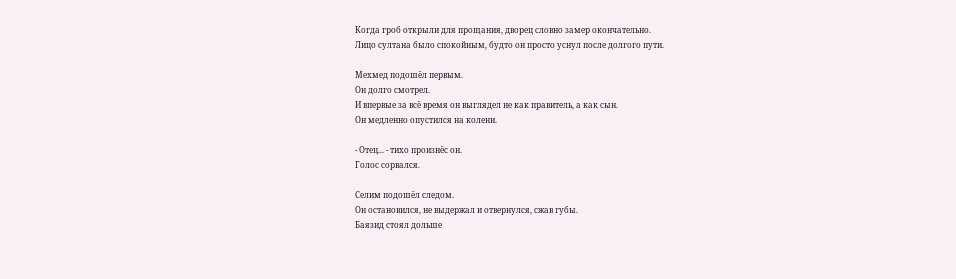Когда гроб открыли для прощания, дворец словно замер окончательно.
Лицо султана было спокойным, будто он просто уснул после долгого пути.

Мехмед подошёл первым.
Он долго смотрел.
И впервые за всё время он выглядел не как правитель, а как сын.
Он медленно опустился на колени.

- Отец... - тихо произнёс он.
Голос сорвался.

Селим подошёл следом.
Он остановился, не выдержал и отвернулся, сжав губы.
Баязид стоял дольше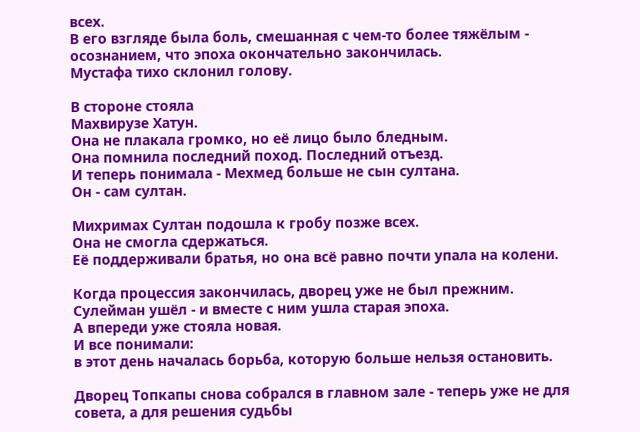всех.
В его взгляде была боль, смешанная с чем-то более тяжёлым - осознанием, что эпоха окончательно закончилась.
Мустафа тихо склонил голову.

В стороне стояла
Махвирузе Хатун.
Она не плакала громко, но её лицо было бледным.
Она помнила последний поход. Последний отъезд.
И теперь понимала - Мехмед больше не сын султана.
Он - сам султан.

Михримах Султан подошла к гробу позже всех.
Она не смогла сдержаться.
Её поддерживали братья, но она всё равно почти упала на колени.

Когда процессия закончилась, дворец уже не был прежним.
Сулейман ушёл - и вместе с ним ушла старая эпоха.
А впереди уже стояла новая.
И все понимали:
в этот день началась борьба, которую больше нельзя остановить.

Дворец Топкапы снова собрался в главном зале - теперь уже не для совета, а для решения судьбы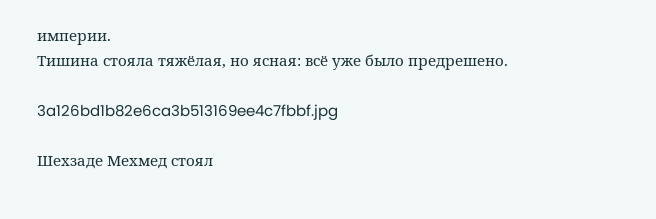империи.
Тишина стояла тяжёлая, но ясная: всё уже было предрешено.

3a126bd1b82e6ca3b513169ee4c7fbbf.jpg

Шехзаде Мехмед стоял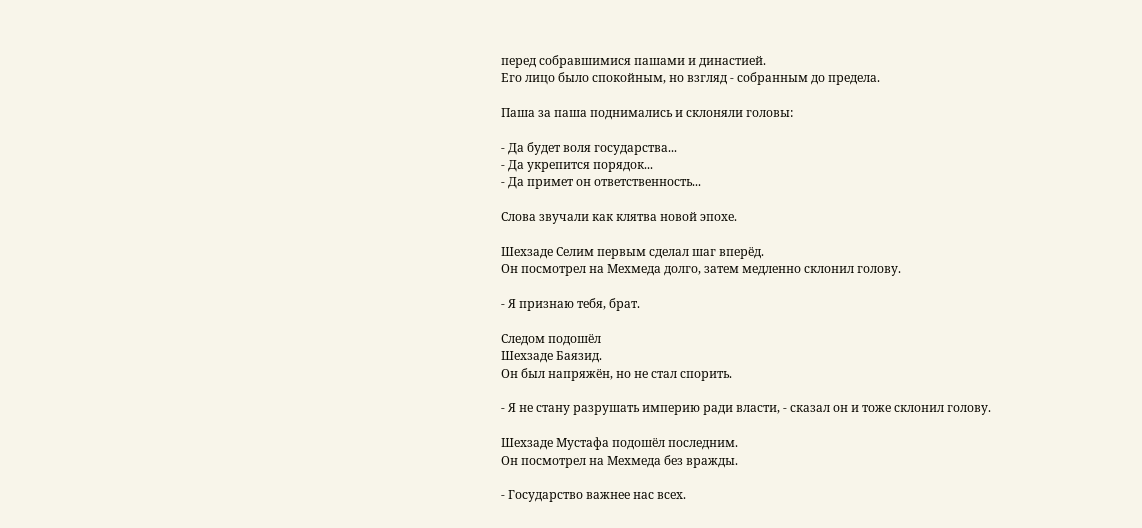перед собравшимися пашами и династией.
Его лицо было спокойным, но взгляд - собранным до предела.

Паша за паша поднимались и склоняли головы:

- Да будет воля государства...
- Да укрепится порядок...
- Да примет он ответственность...

Слова звучали как клятва новой эпохе.

Шехзаде Селим первым сделал шаг вперёд.
Он посмотрел на Мехмеда долго, затем медленно склонил голову.

- Я признаю тебя, брат.

Следом подошёл
Шехзаде Баязид.
Он был напряжён, но не стал спорить.

- Я не стану разрушать империю ради власти, - сказал он и тоже склонил голову.

Шехзаде Мустафа подошёл последним.
Он посмотрел на Мехмеда без вражды.

- Государство важнее нас всех.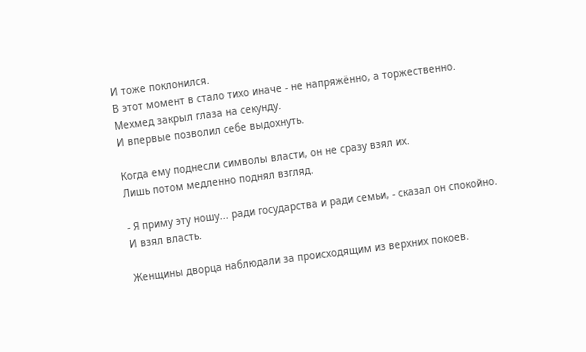И тоже поклонился.
В этот момент в стало тихо иначе - не напряжённо, а торжественно.
Мехмед закрыл глаза на секунду.
И впервые позволил себе выдохнуть.

Когда ему поднесли символы власти, он не сразу взял их.
Лишь потом медленно поднял взгляд.

- Я приму эту ношу... ради государства и ради семьи, - сказал он спокойно.
И взял власть.

Женщины дворца наблюдали за происходящим из верхних покоев.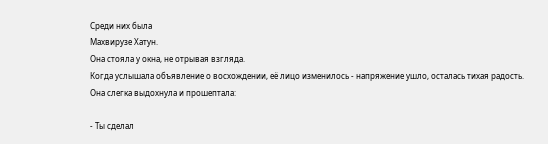Среди них была
Махвирузе Хатун.
Она стояла у окна, не отрывая взгляда.
Когда услышала объявление о восхождении, её лицо изменилось - напряжение ушло, осталась тихая радость.
Она слегка выдохнула и прошептала:

- Ты сделал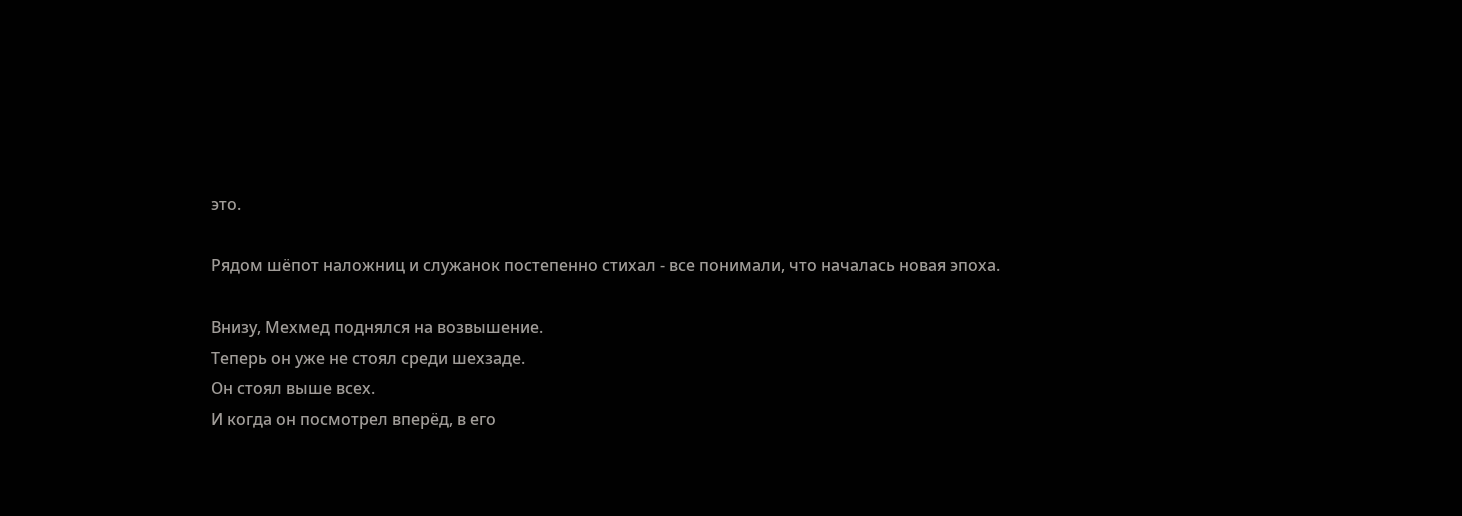это.

Рядом шёпот наложниц и служанок постепенно стихал - все понимали, что началась новая эпоха.

Внизу, Мехмед поднялся на возвышение.
Теперь он уже не стоял среди шехзаде.
Он стоял выше всех.
И когда он посмотрел вперёд, в его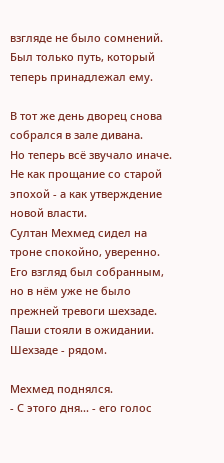взгляде не было сомнений.
Был только путь, который теперь принадлежал ему.

В тот же день дворец снова собрался в зале дивана.
Но теперь всё звучало иначе.
Не как прощание со старой эпохой - а как утверждение новой власти.
Султан Мехмед сидел на троне спокойно, уверенно. Его взгляд был собранным, но в нём уже не было прежней тревоги шехзаде.
Паши стояли в ожидании.
Шехзаде - рядом.

Мехмед поднялся.
- С этого дня... - его голос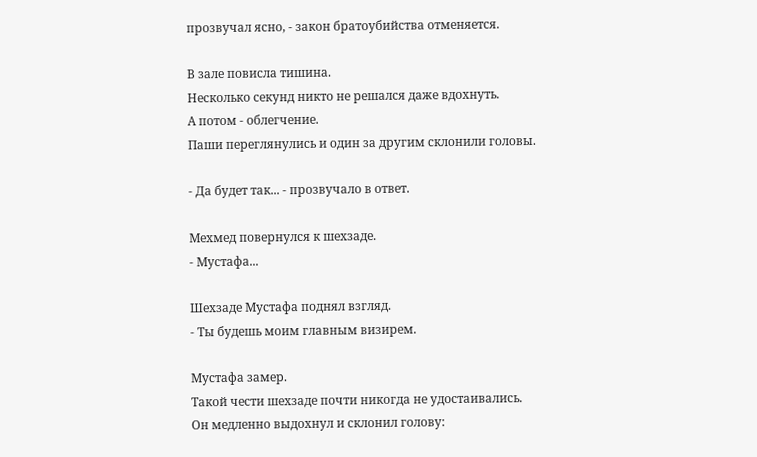прозвучал ясно, - закон братоубийства отменяется.

В зале повисла тишина.
Несколько секунд никто не решался даже вдохнуть.
А потом - облегчение.
Паши переглянулись и один за другим склонили головы.

- Да будет так... - прозвучало в ответ.

Мехмед повернулся к шехзаде.
- Мустафа...

Шехзаде Мустафа поднял взгляд.
- Ты будешь моим главным визирем.

Мустафа замер.
Такой чести шехзаде почти никогда не удостаивались.
Он медленно выдохнул и склонил голову: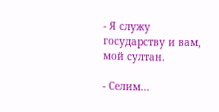- Я служу государству и вам, мой султан.

- Селим...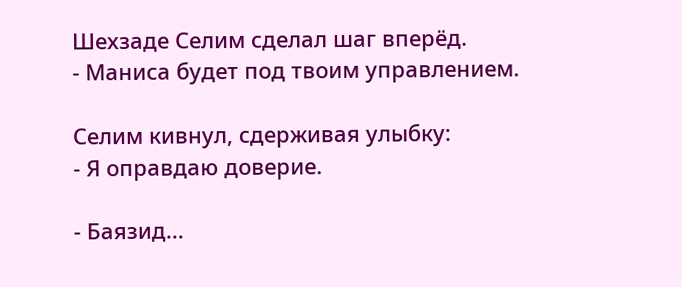Шехзаде Селим сделал шаг вперёд.
- Маниса будет под твоим управлением.

Селим кивнул, сдерживая улыбку:
- Я оправдаю доверие.

- Баязид...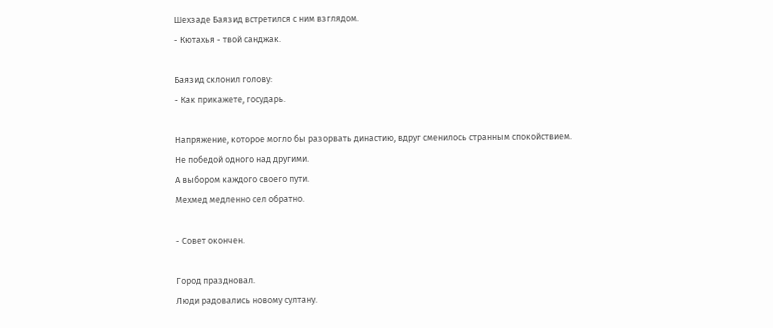Шехзаде Баязид встретился с ним взглядом.
- Кютахья - твой санджак.

Баязид склонил голову:
- Как прикажете, государь.

Напряжение, которое могло бы разорвать династию, вдруг сменилось странным спокойствием.
Не победой одного над другими.
А выбором каждого своего пути.
Мехмед медленно сел обратно.

- Совет окончен.

Город праздновал.
Люди радовались новому султану.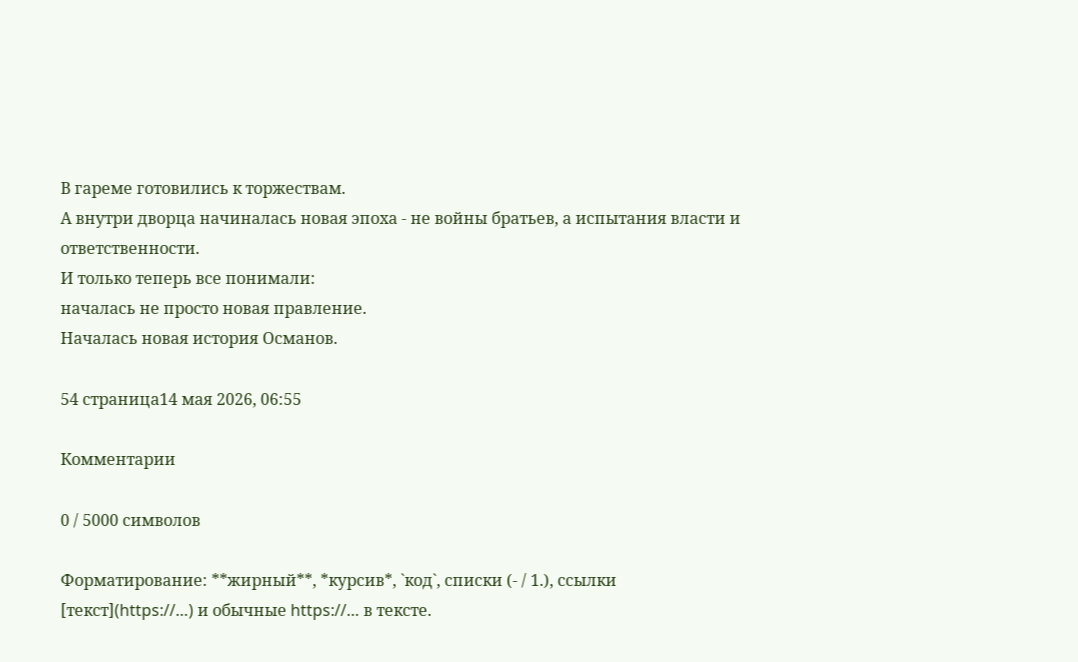В гареме готовились к торжествам.
А внутри дворца начиналась новая эпоха - не войны братьев, а испытания власти и ответственности.
И только теперь все понимали:
началась не просто новая правление.
Началась новая история Османов.

54 страница14 мая 2026, 06:55

Комментарии

0 / 5000 символов

Форматирование: **жирный**, *курсив*, `код`, списки (- / 1.), ссылки [текст](https://…) и обычные https://… в тексте.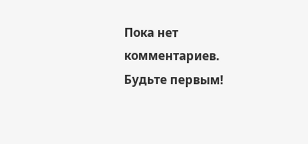Пока нет комментариев. Будьте первым!